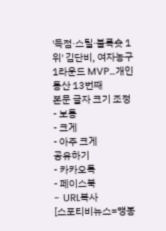'득점·스틸·블록슛 1위' 김단비, 여자농구 1라운드 MVP…개인 통산 13번째
본문 글자 크기 조정
- 보통
- 크게
- 아주 크게
공유하기
- 카카오톡
- 페이스북
- URL복사
[스포티비뉴스=맹봉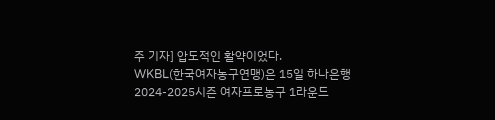주 기자] 압도적인 활약이었다.
WKBL(한국여자농구연맹)은 15일 하나은행 2024-2025시즌 여자프로농구 1라운드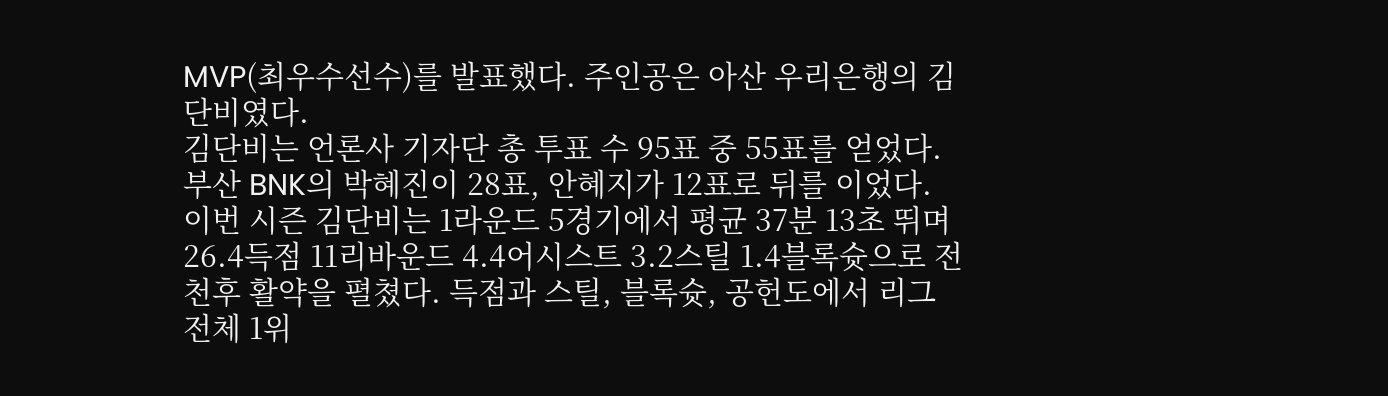MVP(최우수선수)를 발표했다. 주인공은 아산 우리은행의 김단비였다.
김단비는 언론사 기자단 총 투표 수 95표 중 55표를 얻었다. 부산 BNK의 박혜진이 28표, 안혜지가 12표로 뒤를 이었다.
이번 시즌 김단비는 1라운드 5경기에서 평균 37분 13초 뛰며 26.4득점 11리바운드 4.4어시스트 3.2스틸 1.4블록슛으로 전천후 활약을 펼쳤다. 득점과 스틸, 블록슛, 공헌도에서 리그 전체 1위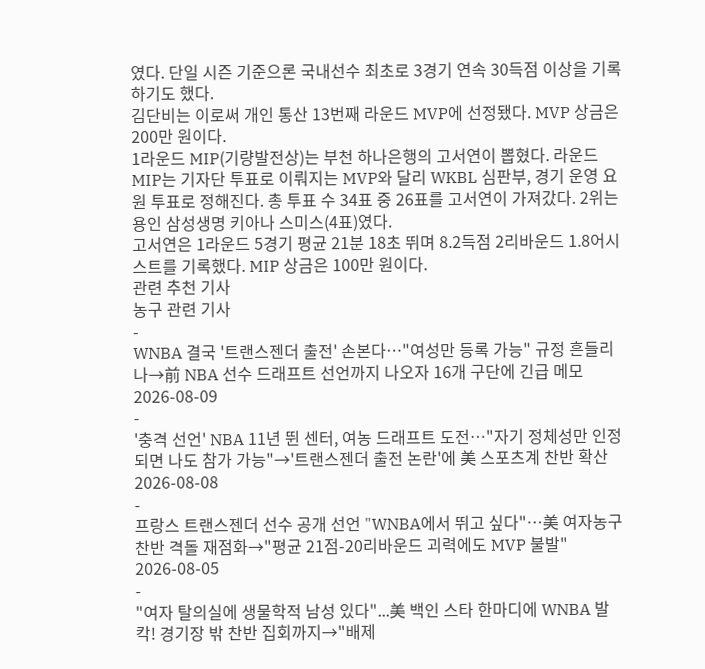였다. 단일 시즌 기준으론 국내선수 최초로 3경기 연속 30득점 이상을 기록하기도 했다.
김단비는 이로써 개인 통산 13번째 라운드 MVP에 선정됐다. MVP 상금은 200만 원이다.
1라운드 MIP(기량발전상)는 부천 하나은행의 고서연이 뽑혔다. 라운드 MIP는 기자단 투표로 이뤄지는 MVP와 달리 WKBL 심판부, 경기 운영 요원 투표로 정해진다. 총 투표 수 34표 중 26표를 고서연이 가져갔다. 2위는 용인 삼성생명 키아나 스미스(4표)였다.
고서연은 1라운드 5경기 평균 21분 18초 뛰며 8.2득점 2리바운드 1.8어시스트를 기록했다. MIP 상금은 100만 원이다.
관련 추천 기사
농구 관련 기사
-
WNBA 결국 '트랜스젠더 출전' 손본다…"여성만 등록 가능" 규정 흔들리나→前 NBA 선수 드래프트 선언까지 나오자 16개 구단에 긴급 메모
2026-08-09
-
'충격 선언' NBA 11년 뛴 센터, 여농 드래프트 도전…"자기 정체성만 인정되면 나도 참가 가능"→'트랜스젠더 출전 논란'에 美 스포츠계 찬반 확산
2026-08-08
-
프랑스 트랜스젠더 선수 공개 선언 "WNBA에서 뛰고 싶다"…美 여자농구 찬반 격돌 재점화→"평균 21점-20리바운드 괴력에도 MVP 불발"
2026-08-05
-
"여자 탈의실에 생물학적 남성 있다"...美 백인 스타 한마디에 WNBA 발칵! 경기장 밖 찬반 집회까지→"배제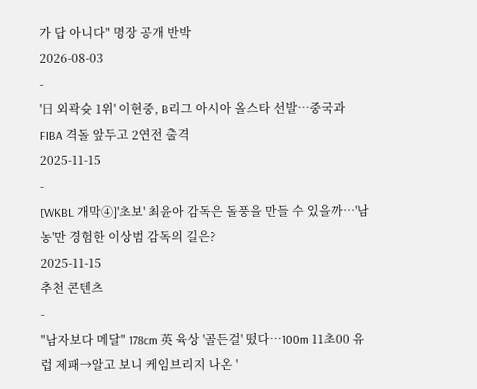가 답 아니다" 명장 공개 반박
2026-08-03
-
'日 외곽슛 1위' 이현중, B리그 아시아 올스타 선발…중국과 FIBA 격돌 앞두고 2연전 출격
2025-11-15
-
[WKBL 개막④]'초보' 최윤아 감독은 돌풍을 만들 수 있을까…'남농'만 경험한 이상범 감독의 길은?
2025-11-15
추천 콘텐츠
-
"남자보다 메달" 178cm 英 육상 '골든걸' 떴다…100m 11초00 유럽 제패→알고 보니 케임브리지 나온 '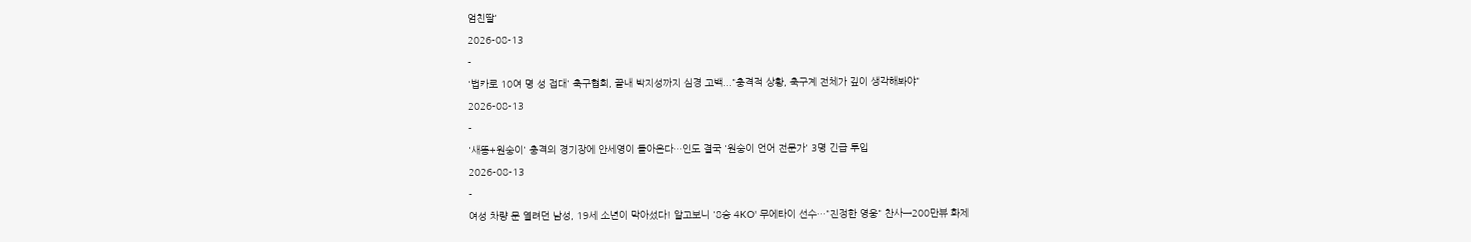엄친딸'
2026-08-13
-
'법카로 10여 명 성 접대' 축구협회, 끝내 박지성까지 심경 고백..."충격적 상황, 축구계 전체가 깊이 생각해봐야"
2026-08-13
-
'새똥+원숭이' 충격의 경기장에 안세영이 돌아온다…인도 결국 '원숭이 언어 전문가' 3명 긴급 투입
2026-08-13
-
여성 차량 문 열려던 남성, 19세 소년이 막아섰다! 알고보니 '8승 4KO' 무에타이 선수…"진정한 영웅" 찬사→200만뷰 화제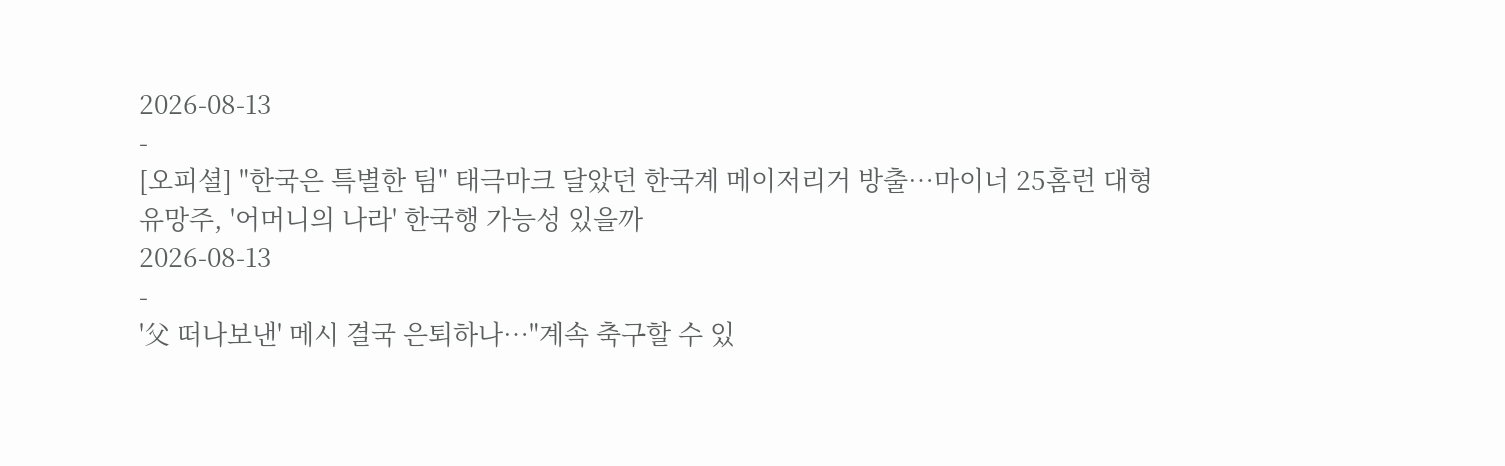2026-08-13
-
[오피셜] "한국은 특별한 팀" 태극마크 달았던 한국계 메이저리거 방출…마이너 25홈런 대형 유망주, '어머니의 나라' 한국행 가능성 있을까
2026-08-13
-
'父 떠나보낸' 메시 결국 은퇴하나…"계속 축구할 수 있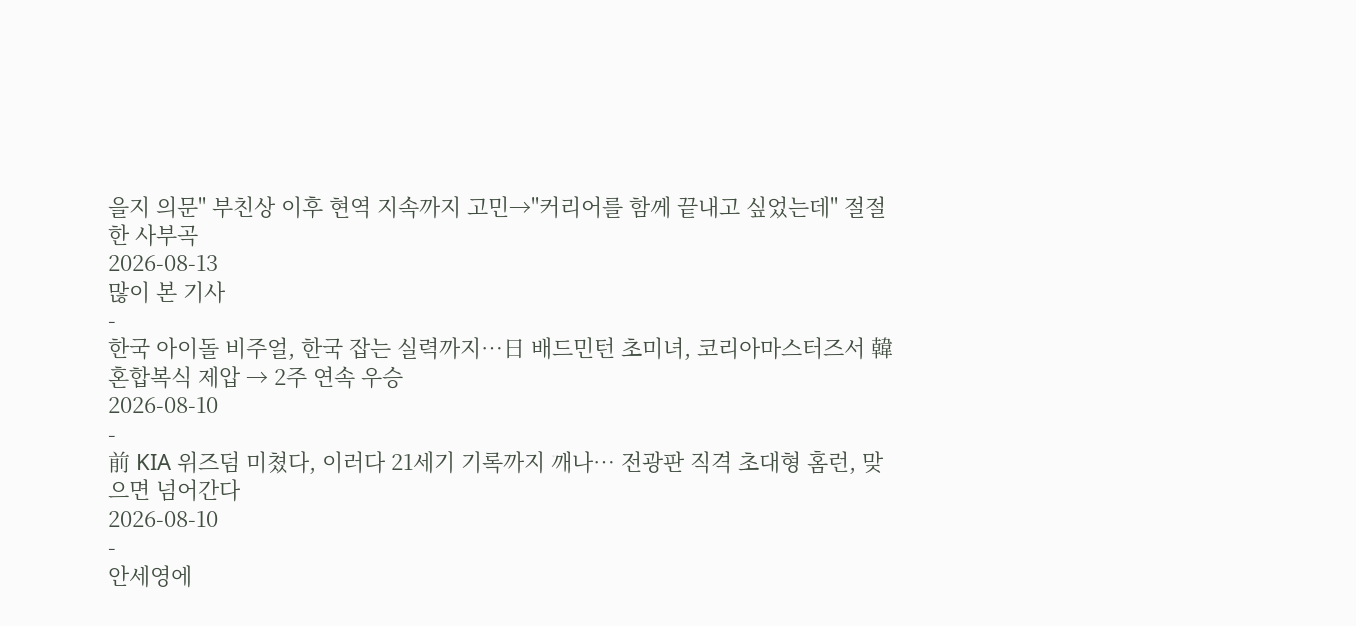을지 의문" 부친상 이후 현역 지속까지 고민→"커리어를 함께 끝내고 싶었는데" 절절한 사부곡
2026-08-13
많이 본 기사
-
한국 아이돌 비주얼, 한국 잡는 실력까지…日 배드민턴 초미녀, 코리아마스터즈서 韓 혼합복식 제압 → 2주 연속 우승
2026-08-10
-
前 KIA 위즈덤 미쳤다, 이러다 21세기 기록까지 깨나… 전광판 직격 초대형 홈런, 맞으면 넘어간다
2026-08-10
-
안세영에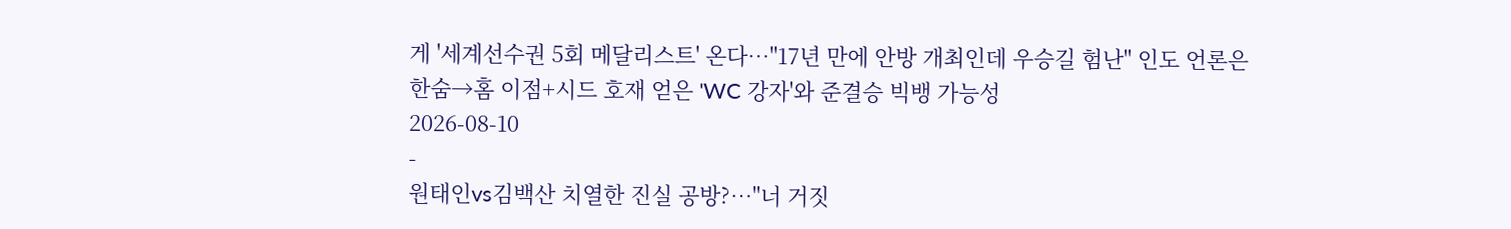게 '세계선수권 5회 메달리스트' 온다…"17년 만에 안방 개최인데 우승길 험난" 인도 언론은 한숨→홈 이점+시드 호재 얻은 'WC 강자'와 준결승 빅뱅 가능성
2026-08-10
-
원태인vs김백산 치열한 진실 공방?…"너 거짓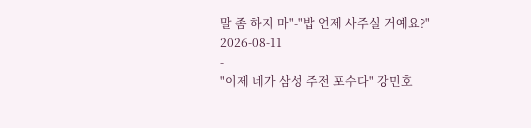말 좀 하지 마"-"밥 언제 사주실 거예요?"
2026-08-11
-
"이제 네가 삼성 주전 포수다" 강민호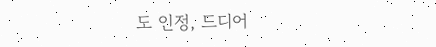도 인정, 드디어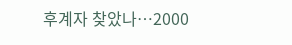후계자 찾았나…2000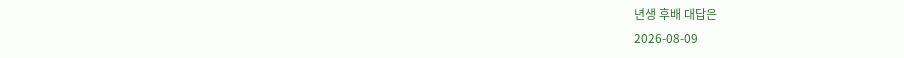년생 후배 대답은
2026-08-09